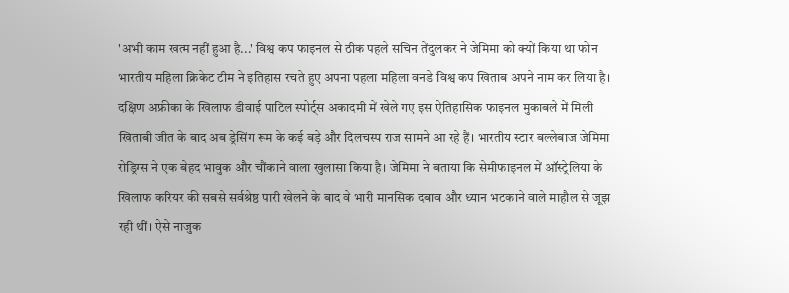'अभी काम खत्म नहीं हुआ है...' विश्व कप फाइनल से ठीक पहले सचिन तेंदुलकर ने जेमिमा को क्यों किया था फोन
भारतीय महिला क्रिकेट टीम ने इतिहास रचते हुए अपना पहला महिला वनडे विश्व कप खिताब अपने नाम कर लिया है। दक्षिण अफ्रीका के खिलाफ डीवाई पाटिल स्पोर्ट्स अकादमी में खेले गए इस ऐतिहासिक फाइनल मुकाबले में मिली खिताबी जीत के बाद अब ड्रेसिंग रूम के कई बड़े और दिलचस्प राज सामने आ रहे हैं। भारतीय स्टार बल्लेबाज जेमिमा रोड्रिग्स ने एक बेहद भावुक और चौंकाने वाला खुलासा किया है। जेमिमा ने बताया कि सेमीफाइनल में ऑस्ट्रेलिया के खिलाफ करियर की सबसे सर्वश्रेष्ठ पारी खेलने के बाद वे भारी मानसिक दबाव और ध्यान भटकाने वाले माहौल से जूझ रही थीं। ऐसे नाजुक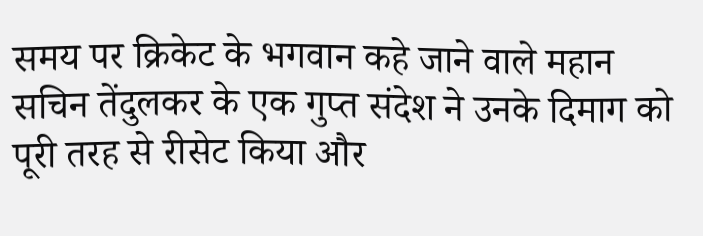समय पर क्रिकेट के भगवान कहे जाने वाले महान सचिन तेंदुलकर के एक गुप्त संदेश ने उनके दिमाग को पूरी तरह से रीसेट किया और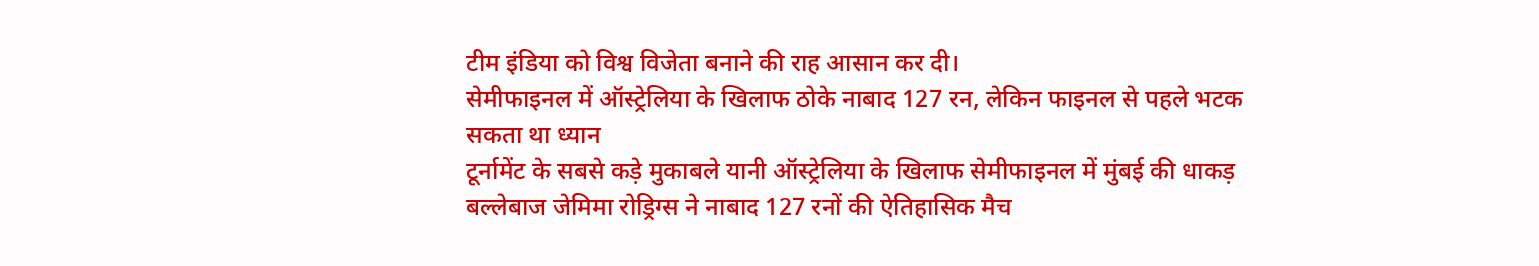टीम इंडिया को विश्व विजेता बनाने की राह आसान कर दी।
सेमीफाइनल में ऑस्ट्रेलिया के खिलाफ ठोके नाबाद 127 रन, लेकिन फाइनल से पहले भटक सकता था ध्यान
टूर्नामेंट के सबसे कड़े मुकाबले यानी ऑस्ट्रेलिया के खिलाफ सेमीफाइनल में मुंबई की धाकड़ बल्लेबाज जेमिमा रोड्रिग्स ने नाबाद 127 रनों की ऐतिहासिक मैच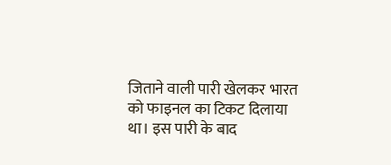जिताने वाली पारी खेलकर भारत को फाइनल का टिकट दिलाया था। इस पारी के बाद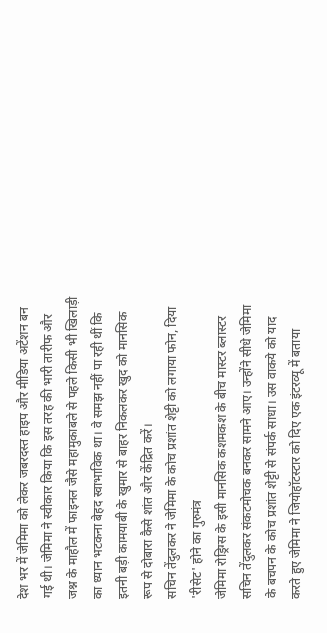देश भर में जेमिमा को लेकर जबरदस्त हाइप और मीडिया अटेंशन बन गई थी। जेमिमा ने स्वीकार किया कि इस तरह की भारी तारीफ और जश्न के माहौल में फाइनल जैसे महामुकाबले से पहले किसी भी खिलाड़ी का ध्यान भटकना बेहद स्वाभाविक था। वे समझ नहीं पा रही थीं कि इतनी बड़ी कामयाबी के खुमार से बाहर निकलकर खुद को मानसिक रूप से दोबारा कैसे शांत और केंद्रित करें।
सचिन तेंदुलकर ने जेमिमा के कोच प्रशांत शेट्टी को लगाया फोन, दिया 'रीसेट' होने का गुरुमंत्र
जेमिमा रोड्रिग्स के इसी मानसिक कशमकश के बीच मास्टर ब्लास्टर सचिन तेंदुलकर संकटमोचक बनकर सामने आए। उन्होंने सीधे जेमिमा के बचपन के कोच प्रशांत शेट्टी से संपर्क साधा। उस वाकये को याद करते हुए जेमिमा ने जियोहॉटस्टार को दिए एक इंटरव्यू में बताया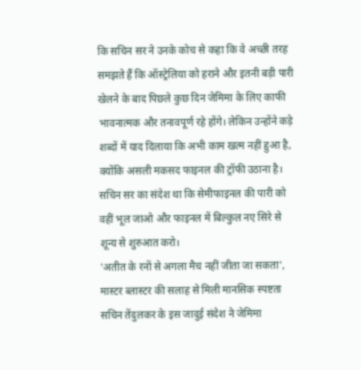कि सचिन सर ने उनके कोच से कहा कि वे अच्छी तरह समझते हैं कि ऑस्ट्रेलिया को हराने और इतनी बड़ी पारी खेलने के बाद पिछले कुछ दिन जेमिमा के लिए काफी भावनात्मक और तनावपूर्ण रहे होंगे। लेकिन उन्होंने कड़े शब्दों में याद दिलाया कि अभी काम खत्म नहीं हुआ है, क्योंकि असली मकसद फाइनल की ट्रॉफी उठाना है। सचिन सर का संदेश था कि सेमीफाइनल की पारी को वहीं भूल जाओ और फाइनल में बिल्कुल नए सिरे से शून्य से शुरुआत करो।
'अतीत के रनों से अगला मैच नहीं जीता जा सकता', मास्टर ब्लास्टर की सलाह से मिली मानसिक स्पष्टता
सचिन तेंदुलकर के इस जादुई संदेश ने जेमिमा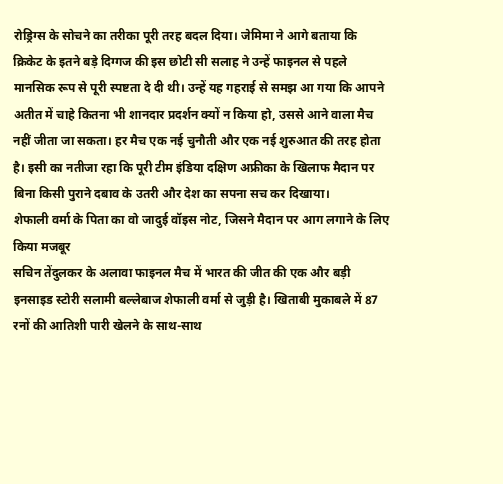रोड्रिग्स के सोचने का तरीका पूरी तरह बदल दिया। जेमिमा ने आगे बताया कि क्रिकेट के इतने बड़े दिग्गज की इस छोटी सी सलाह ने उन्हें फाइनल से पहले मानसिक रूप से पूरी स्पष्टता दे दी थी। उन्हें यह गहराई से समझ आ गया कि आपने अतीत में चाहे कितना भी शानदार प्रदर्शन क्यों न किया हो, उससे आने वाला मैच नहीं जीता जा सकता। हर मैच एक नई चुनौती और एक नई शुरुआत की तरह होता है। इसी का नतीजा रहा कि पूरी टीम इंडिया दक्षिण अफ्रीका के खिलाफ मैदान पर बिना किसी पुराने दबाव के उतरी और देश का सपना सच कर दिखाया।
शेफाली वर्मा के पिता का वो जादुई वॉइस नोट, जिसने मैदान पर आग लगाने के लिए किया मजबूर
सचिन तेंदुलकर के अलावा फाइनल मैच में भारत की जीत की एक और बड़ी इनसाइड स्टोरी सलामी बल्लेबाज शेफाली वर्मा से जुड़ी है। खिताबी मुकाबले में 87 रनों की आतिशी पारी खेलने के साथ-साथ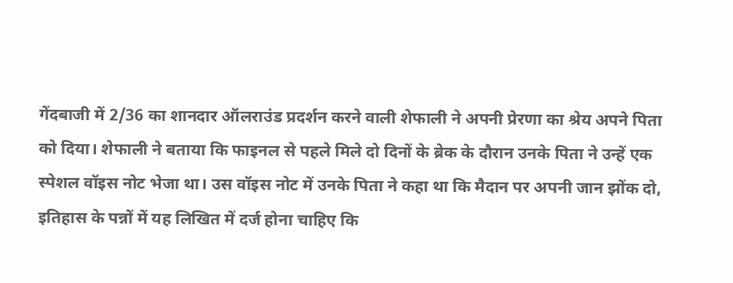गेंदबाजी में 2/36 का शानदार ऑलराउंड प्रदर्शन करने वाली शेफाली ने अपनी प्रेरणा का श्रेय अपने पिता को दिया। शेफाली ने बताया कि फाइनल से पहले मिले दो दिनों के ब्रेक के दौरान उनके पिता ने उन्हें एक स्पेशल वॉइस नोट भेजा था। उस वॉइस नोट में उनके पिता ने कहा था कि मैदान पर अपनी जान झोंक दो, इतिहास के पन्नों में यह लिखित में दर्ज होना चाहिए कि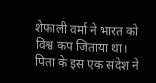शेफाली वर्मा ने भारत को विश्व कप जिताया था। पिता के इस एक संदेश ने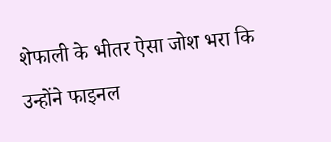शेफाली के भीतर ऐसा जोश भरा कि उन्होंने फाइनल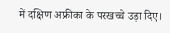में दक्षिण अफ्रीका के परखच्चे उड़ा दिए।